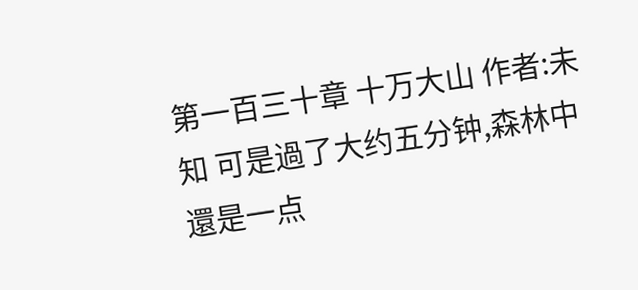第一百三十章 十万大山 作者:未知 可是過了大约五分钟,森林中還是一点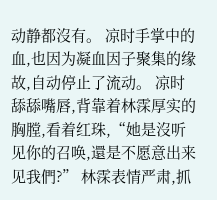动静都沒有。 凉时手掌中的血,也因为凝血因子聚集的缘故,自动停止了流动。 凉时舔舔嘴唇,背靠着林霂厚实的胸膛,看着红珠,“她是沒听见你的召唤,還是不愿意出来见我們?” 林霂表情严肃,抓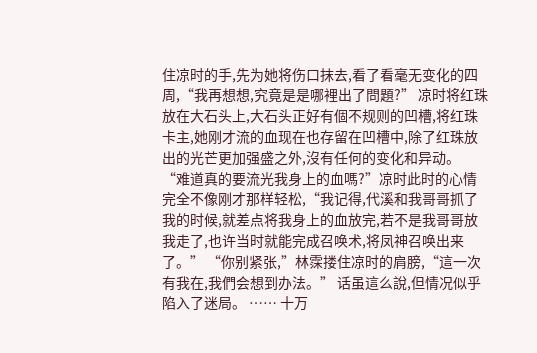住凉时的手,先为她将伤口抹去,看了看毫无变化的四周,“我再想想,究竟是是哪裡出了問題?” 凉时将红珠放在大石头上,大石头正好有個不规则的凹槽,将红珠卡主,她刚才流的血现在也存留在凹槽中,除了红珠放出的光芒更加强盛之外,沒有任何的变化和异动。 “难道真的要流光我身上的血嗎?”凉时此时的心情完全不像刚才那样轻松,“我记得,代溪和我哥哥抓了我的时候,就差点将我身上的血放完,若不是我哥哥放我走了,也许当时就能完成召唤术,将凤神召唤出来了。” “你别紧张,”林霂搂住凉时的肩膀,“這一次有我在,我們会想到办法。” 话虽這么說,但情况似乎陷入了迷局。 …… 十万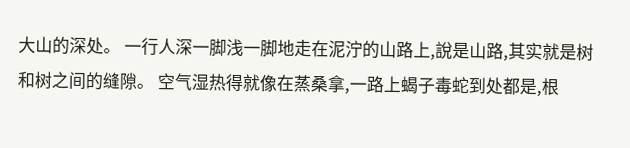大山的深处。 一行人深一脚浅一脚地走在泥泞的山路上,說是山路,其实就是树和树之间的缝隙。 空气湿热得就像在蒸桑拿,一路上蝎子毒蛇到处都是,根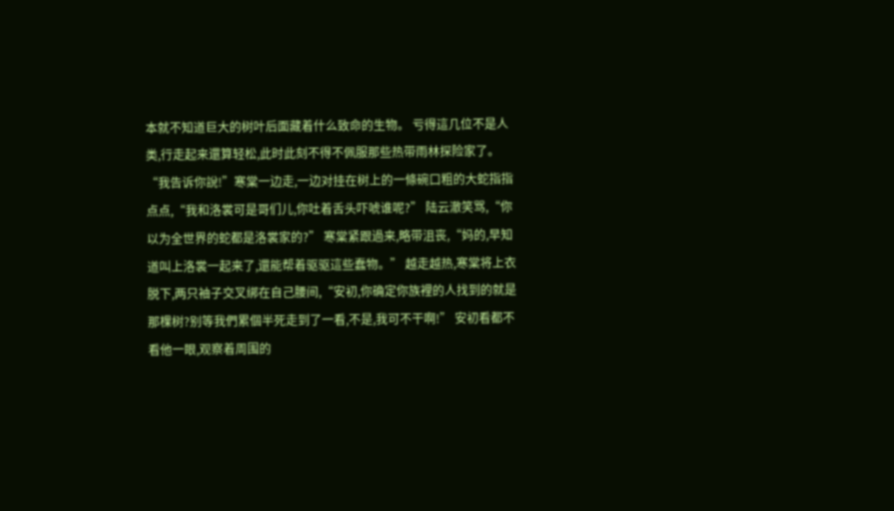本就不知道巨大的树叶后面藏着什么致命的生物。 亏得這几位不是人类,行走起来還算轻松,此时此刻不得不佩服那些热带雨林探险家了。 “我告诉你說!”寒棠一边走,一边对挂在树上的一條碗口粗的大蛇指指点点,“我和洛裳可是哥们儿,你吐着舌头吓唬谁呢?” 陆云澈笑骂,“你以为全世界的蛇都是洛裳家的?” 寒棠紧跟過来,略带沮丧,“妈的,早知道叫上洛裳一起来了,還能帮着驱驱這些蠢物。” 越走越热,寒棠将上衣脱下,两只袖子交叉绑在自己腰间,“安初,你确定你族裡的人找到的就是那棵树?别等我們累個半死走到了一看,不是,我可不干啊!” 安初看都不看他一眼,观察着周围的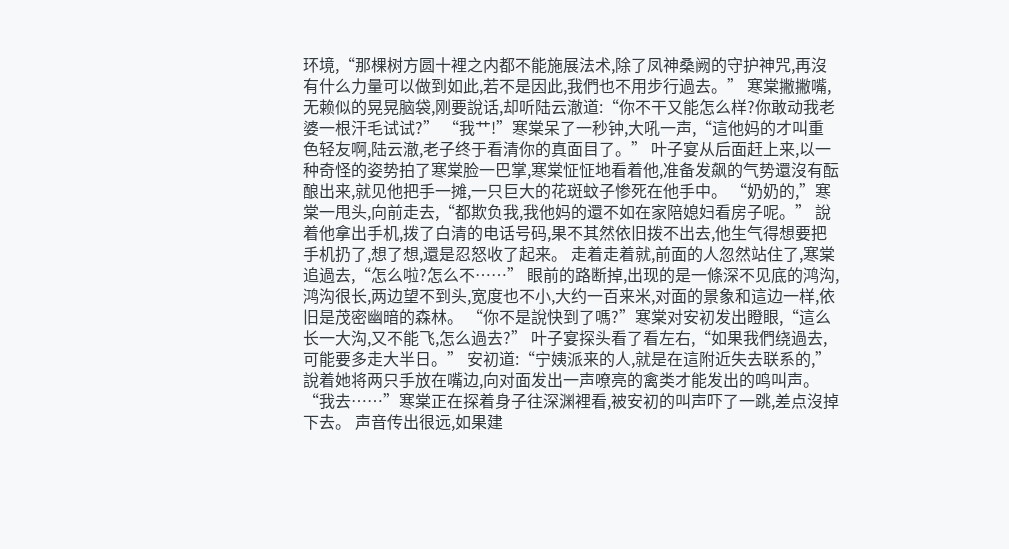环境,“那棵树方圆十裡之内都不能施展法术,除了凤神桑阙的守护神咒,再沒有什么力量可以做到如此,若不是因此,我們也不用步行過去。” 寒棠撇撇嘴,无赖似的晃晃脑袋,刚要說话,却听陆云澈道:“你不干又能怎么样?你敢动我老婆一根汗毛试试?” “我艹!”寒棠呆了一秒钟,大吼一声,“這他妈的才叫重色轻友啊,陆云澈,老子终于看清你的真面目了。” 叶子宴从后面赶上来,以一种奇怪的姿势拍了寒棠脸一巴掌,寒棠怔怔地看着他,准备发飙的气势還沒有酝酿出来,就见他把手一摊,一只巨大的花斑蚊子惨死在他手中。 “奶奶的,”寒棠一甩头,向前走去,“都欺负我,我他妈的還不如在家陪媳妇看房子呢。” 說着他拿出手机,拨了白清的电话号码,果不其然依旧拨不出去,他生气得想要把手机扔了,想了想,還是忍怒收了起来。 走着走着就,前面的人忽然站住了,寒棠追過去,“怎么啦?怎么不……” 眼前的路断掉,出现的是一條深不见底的鸿沟,鸿沟很长,两边望不到头,宽度也不小,大约一百来米,对面的景象和這边一样,依旧是茂密幽暗的森林。 “你不是說快到了嗎?”寒棠对安初发出瞪眼,“這么长一大沟,又不能飞,怎么過去?” 叶子宴探头看了看左右,“如果我們绕過去,可能要多走大半日。” 安初道:“宁姨派来的人,就是在這附近失去联系的,”說着她将两只手放在嘴边,向对面发出一声嘹亮的禽类才能发出的鸣叫声。 “我去……”寒棠正在探着身子往深渊裡看,被安初的叫声吓了一跳,差点沒掉下去。 声音传出很远,如果建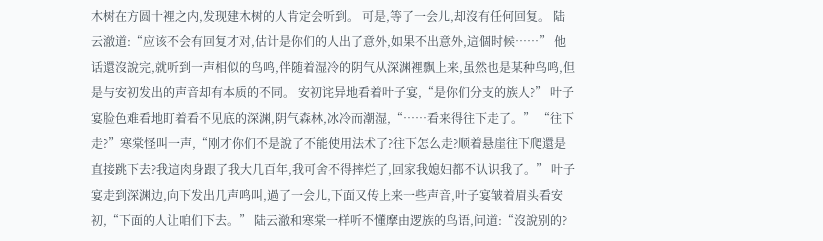木树在方圆十裡之内,发现建木树的人肯定会听到。 可是,等了一会儿,却沒有任何回复。 陆云澈道:“应该不会有回复才对,估计是你们的人出了意外,如果不出意外,這個时候……” 他话還沒說完,就听到一声相似的鸟鸣,伴随着湿冷的阴气从深渊裡飘上来,虽然也是某种鸟鸣,但是与安初发出的声音却有本质的不同。 安初诧异地看着叶子宴,“是你们分支的族人?” 叶子宴脸色难看地盯着看不见底的深渊,阴气森林,冰冷而潮湿,“……看来得往下走了。” “往下走?”寒棠怪叫一声,“刚才你们不是說了不能使用法术了?往下怎么走?顺着悬崖往下爬還是直接跳下去?我這肉身跟了我大几百年,我可舍不得摔烂了,回家我媳妇都不认识我了。” 叶子宴走到深渊边,向下发出几声鸣叫,過了一会儿,下面又传上来一些声音,叶子宴皱着眉头看安初,“下面的人让咱们下去。” 陆云澈和寒棠一样听不懂摩由逻族的鸟语,问道:“沒說别的?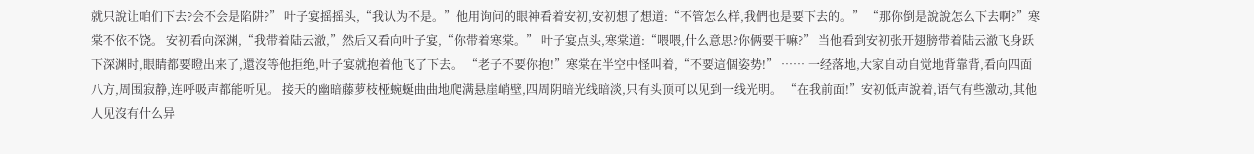就只說让咱们下去?会不会是陷阱?” 叶子宴摇摇头,“我认为不是。”他用询问的眼神看着安初,安初想了想道:“不管怎么样,我們也是要下去的。” “那你倒是說說怎么下去啊?”寒棠不依不饶。 安初看向深渊,“我带着陆云澈,”然后又看向叶子宴,“你带着寒棠。” 叶子宴点头,寒棠道:“喂喂,什么意思?你俩要干嘛?” 当他看到安初张开翅膀带着陆云澈飞身跃下深渊时,眼睛都要瞪出来了,還沒等他拒绝,叶子宴就抱着他飞了下去。 “老子不要你抱!”寒棠在半空中怪叫着,“不要這個姿势!” …… 一经落地,大家自动自觉地背靠背,看向四面八方,周围寂静,连呼吸声都能听见。 接天的幽暗藤萝枝桠蜿蜒曲曲地爬满悬崖峭壁,四周阴暗光线暗淡,只有头顶可以见到一线光明。 “在我前面!”安初低声說着,语气有些激动,其他人见沒有什么异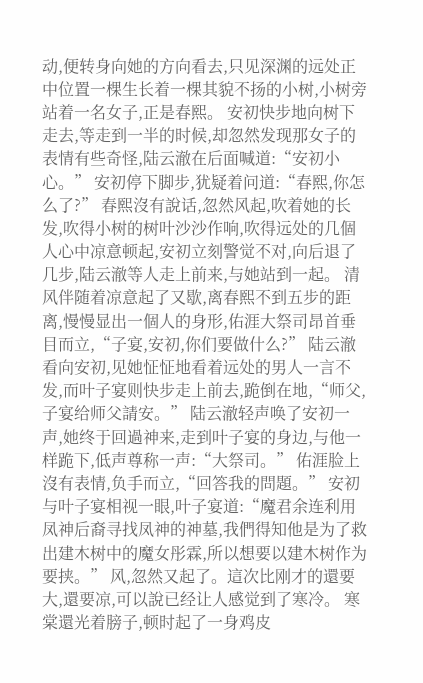动,便转身向她的方向看去,只见深渊的远处正中位置一棵生长着一棵其貌不扬的小树,小树旁站着一名女子,正是春熙。 安初快步地向树下走去,等走到一半的时候,却忽然发现那女子的表情有些奇怪,陆云澈在后面喊道:“安初小心。” 安初停下脚步,犹疑着问道:“春熙,你怎么了?” 春熙沒有說话,忽然风起,吹着她的长发,吹得小树的树叶沙沙作响,吹得远处的几個人心中凉意顿起,安初立刻警觉不对,向后退了几步,陆云澈等人走上前来,与她站到一起。 清风伴随着凉意起了又歇,离春熙不到五步的距离,慢慢显出一個人的身形,佑涯大祭司昂首垂目而立,“子宴,安初,你们要做什么?” 陆云澈看向安初,见她怔怔地看着远处的男人一言不发,而叶子宴则快步走上前去,跪倒在地,“师父,子宴给师父請安。” 陆云澈轻声唤了安初一声,她终于回過神来,走到叶子宴的身边,与他一样跪下,低声尊称一声:“大祭司。” 佑涯脸上沒有表情,负手而立,“回答我的問題。” 安初与叶子宴相视一眼,叶子宴道:“魔君余连利用凤神后裔寻找凤神的神墓,我們得知他是为了救出建木树中的魔女彤霖,所以想要以建木树作为要挟。” 风,忽然又起了。這次比刚才的還要大,還要凉,可以說已经让人感觉到了寒冷。 寒棠還光着膀子,顿时起了一身鸡皮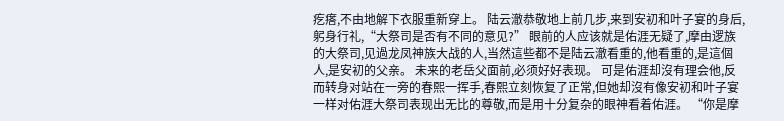疙瘩,不由地解下衣服重新穿上。 陆云澈恭敬地上前几步,来到安初和叶子宴的身后,躬身行礼,“大祭司是否有不同的意见?” 眼前的人应该就是佑涯无疑了,摩由逻族的大祭司,见過龙凤神族大战的人,当然這些都不是陆云澈看重的,他看重的,是這個人,是安初的父亲。 未来的老岳父面前,必须好好表现。 可是佑涯却沒有理会他,反而转身对站在一旁的春熙一挥手,春熙立刻恢复了正常,但她却沒有像安初和叶子宴一样对佑涯大祭司表现出无比的尊敬,而是用十分复杂的眼神看着佑涯。 “你是摩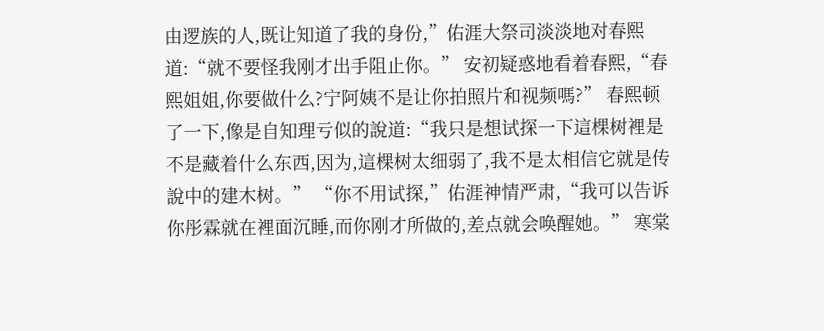由逻族的人,既让知道了我的身份,”佑涯大祭司淡淡地对春熙道:“就不要怪我刚才出手阻止你。” 安初疑惑地看着春熙,“春熙姐姐,你要做什么?宁阿姨不是让你拍照片和视频嗎?” 春熙顿了一下,像是自知理亏似的說道:“我只是想试探一下這棵树裡是不是藏着什么东西,因为,這棵树太细弱了,我不是太相信它就是传說中的建木树。” “你不用试探,”佑涯神情严肃,“我可以告诉你彤霖就在裡面沉睡,而你刚才所做的,差点就会唤醒她。” 寒棠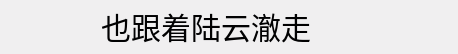也跟着陆云澈走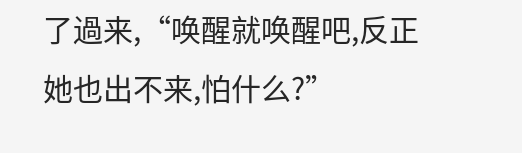了過来,“唤醒就唤醒吧,反正她也出不来,怕什么?”